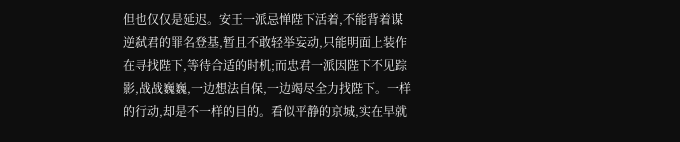但也仅仅是延迟。安王一派忌惮陛下活着,不能背着谋逆弑君的罪名登基,暂且不敢轻举妄动,只能明面上装作在寻找陛下,等待合适的时机;而忠君一派因陛下不见踪影,战战巍巍,一边想法自保,一边竭尽全力找陛下。一样的行动,却是不一样的目的。看似平静的京城,实在早就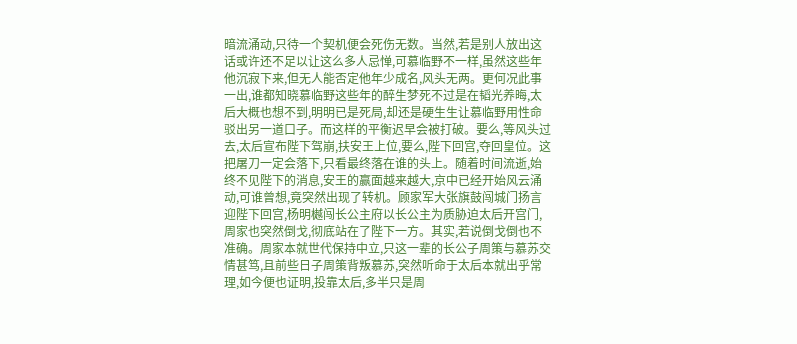暗流涌动,只待一个契机便会死伤无数。当然,若是别人放出这话或许还不足以让这么多人忌惮,可慕临野不一样,虽然这些年他沉寂下来,但无人能否定他年少成名,风头无两。更何况此事一出,谁都知晓慕临野这些年的醉生梦死不过是在韬光养晦,太后大概也想不到,明明已是死局,却还是硬生生让慕临野用性命驳出另一道口子。而这样的平衡迟早会被打破。要么,等风头过去,太后宣布陛下驾崩,扶安王上位,要么,陛下回宫,夺回皇位。这把屠刀一定会落下,只看最终落在谁的头上。随着时间流逝,始终不见陛下的消息,安王的赢面越来越大,京中已经开始风云涌动,可谁曾想,竟突然出现了转机。顾家军大张旗鼓闯城门扬言迎陛下回宫,杨明樾闯长公主府以长公主为质胁迫太后开宫门,周家也突然倒戈,彻底站在了陛下一方。其实,若说倒戈倒也不准确。周家本就世代保持中立,只这一辈的长公子周策与慕苏交情甚笃,且前些日子周策背叛慕苏,突然听命于太后本就出乎常理,如今便也证明,投靠太后,多半只是周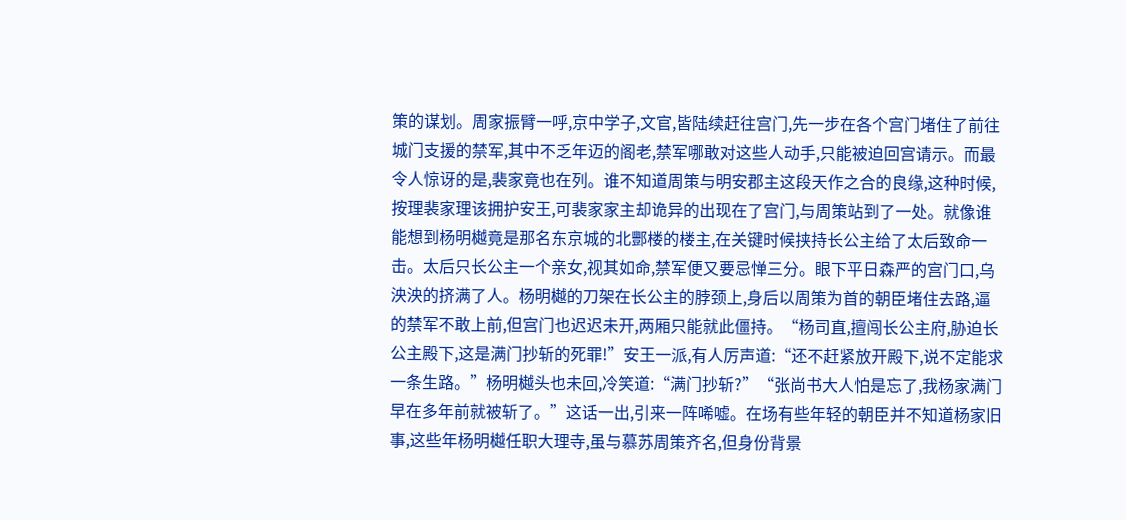策的谋划。周家振臂一呼,京中学子,文官,皆陆续赶往宫门,先一步在各个宫门堵住了前往城门支援的禁军,其中不乏年迈的阁老,禁军哪敢对这些人动手,只能被迫回宫请示。而最令人惊讶的是,裴家竟也在列。谁不知道周策与明安郡主这段天作之合的良缘,这种时候,按理裴家理该拥护安王,可裴家家主却诡异的出现在了宫门,与周策站到了一处。就像谁能想到杨明樾竟是那名东京城的北酆楼的楼主,在关键时候挟持长公主给了太后致命一击。太后只长公主一个亲女,视其如命,禁军便又要忌惮三分。眼下平日森严的宫门口,乌泱泱的挤满了人。杨明樾的刀架在长公主的脖颈上,身后以周策为首的朝臣堵住去路,逼的禁军不敢上前,但宫门也迟迟未开,两厢只能就此僵持。“杨司直,擅闯长公主府,胁迫长公主殿下,这是满门抄斩的死罪!”安王一派,有人厉声道:“还不赶紧放开殿下,说不定能求一条生路。”杨明樾头也未回,冷笑道:“满门抄斩?”“张尚书大人怕是忘了,我杨家满门早在多年前就被斩了。”这话一出,引来一阵唏嘘。在场有些年轻的朝臣并不知道杨家旧事,这些年杨明樾任职大理寺,虽与慕苏周策齐名,但身份背景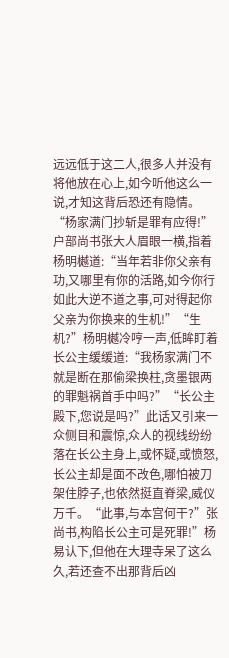远远低于这二人,很多人并没有将他放在心上,如今听他这么一说,才知这背后恐还有隐情。“杨家满门抄斩是罪有应得!”户部尚书张大人眉眼一横,指着杨明樾道:“当年若非你父亲有功,又哪里有你的活路,如今你行如此大逆不道之事,可对得起你父亲为你换来的生机!”“生机?”杨明樾冷哼一声,低眸盯着长公主缓缓道:“我杨家满门不就是断在那偷梁换柱,贪墨银两的罪魁祸首手中吗?”“长公主殿下,您说是吗?”此话又引来一众侧目和震惊,众人的视线纷纷落在长公主身上,或怀疑,或愤怒,长公主却是面不改色,哪怕被刀架住脖子,也依然挺直脊梁,威仪万千。“此事,与本宫何干?”张尚书,构陷长公主可是死罪!”杨易认下,但他在大理寺呆了这么久,若还查不出那背后凶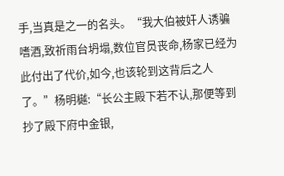手,当真是之一的名头。“我大伯被奸人诱骗嗜酒,致祈雨台坍塌,数位官员丧命,杨家已经为此付出了代价,如今,也该轮到这背后之人了。”杨明樾:“长公主殿下若不认,那便等到抄了殿下府中金银,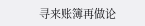寻来账簿再做论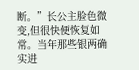断。”长公主脸色微变,但很快便恢复如常。当年那些银两确实进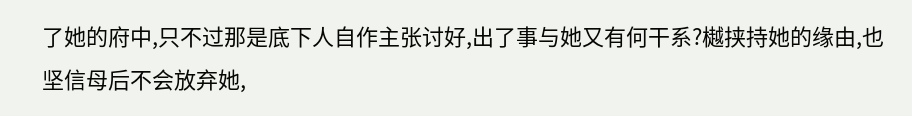了她的府中,只不过那是底下人自作主张讨好,出了事与她又有何干系?樾挟持她的缘由,也坚信母后不会放弃她,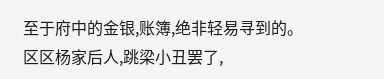至于府中的金银,账簿,绝非轻易寻到的。区区杨家后人,跳梁小丑罢了,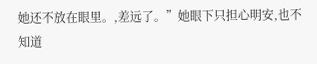她还不放在眼里。,差远了。”她眼下只担心明安,也不知道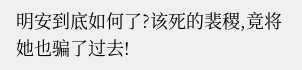明安到底如何了?该死的裴稷,竟将她也骗了过去!